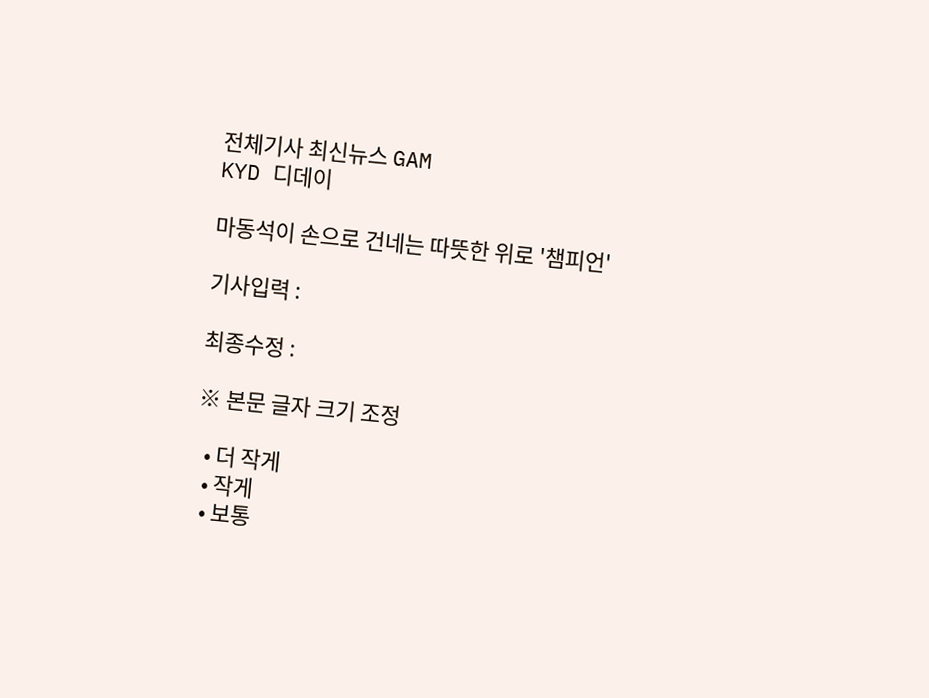전체기사 최신뉴스 GAM
KYD 디데이

마동석이 손으로 건네는 따뜻한 위로 '챔피언'

기사입력 :

최종수정 :

※ 본문 글자 크기 조정

  • 더 작게
  • 작게
  • 보통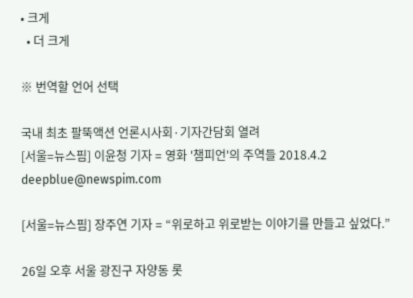• 크게
  • 더 크게

※ 번역할 언어 선택

국내 최초 팔뚝액션 언론시사회·기자간담회 열려
[서울=뉴스핌] 이윤청 기자 = 영화 '챔피언'의 주역들 2018.4.2 deepblue@newspim.com

[서울=뉴스핌] 장주연 기자 = “위로하고 위로받는 이야기를 만들고 싶었다.”

26일 오후 서울 광진구 자양동 롯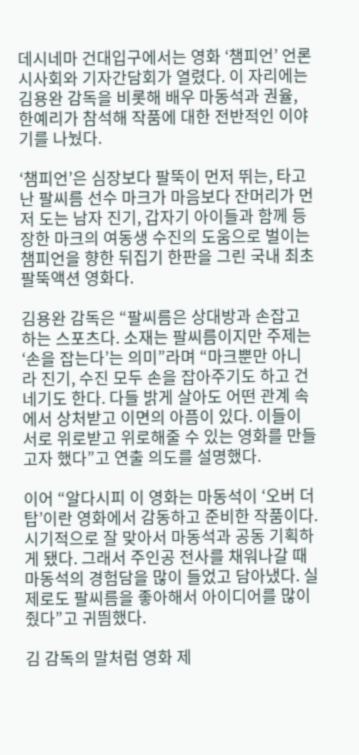데시네마 건대입구에서는 영화 ‘챔피언’ 언론시사회와 기자간담회가 열렸다. 이 자리에는 김용완 감독을 비롯해 배우 마동석과 권율, 한예리가 참석해 작품에 대한 전반적인 이야기를 나눴다.

‘챔피언’은 심장보다 팔뚝이 먼저 뛰는, 타고난 팔씨름 선수 마크가 마음보다 잔머리가 먼저 도는 남자 진기, 갑자기 아이들과 함께 등장한 마크의 여동생 수진의 도움으로 벌이는 챔피언을 향한 뒤집기 한판을 그린 국내 최초 팔뚝액션 영화다.

김용완 감독은 “팔씨름은 상대방과 손잡고 하는 스포츠다. 소재는 팔씨름이지만 주제는 ‘손을 잡는다’는 의미”라며 “마크뿐만 아니라 진기, 수진 모두 손을 잡아주기도 하고 건네기도 한다. 다들 밝게 살아도 어떤 관계 속에서 상처받고 이면의 아픔이 있다. 이들이 서로 위로받고 위로해줄 수 있는 영화를 만들고자 했다”고 연출 의도를 설명했다.

이어 “알다시피 이 영화는 마동석이 ‘오버 더 탑’이란 영화에서 감동하고 준비한 작품이다. 시기적으로 잘 맞아서 마동석과 공동 기획하게 됐다. 그래서 주인공 전사를 채워나갈 때 마동석의 경험담을 많이 들었고 담아냈다. 실제로도 팔씨름을 좋아해서 아이디어를 많이 줬다”고 귀띔했다.

김 감독의 말처럼 영화 제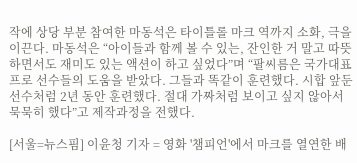작에 상당 부분 참여한 마동석은 타이틀롤 마크 역까지 소화, 극을 이끈다. 마동석은 “아이들과 함께 볼 수 있는, 잔인한 거 말고 따뜻하면서도 재미도 있는 액션이 하고 싶었다”며 “팔씨름은 국가대표 프로 선수들의 도움을 받았다. 그들과 똑같이 훈련했다. 시합 앞둔 선수처럼 2년 동안 훈련했다. 절대 가짜처럼 보이고 싶지 않아서 묵묵히 했다”고 제작과정을 전했다.

[서울=뉴스핌] 이윤청 기자 = 영화 '챔피언'에서 마크를 열연한 배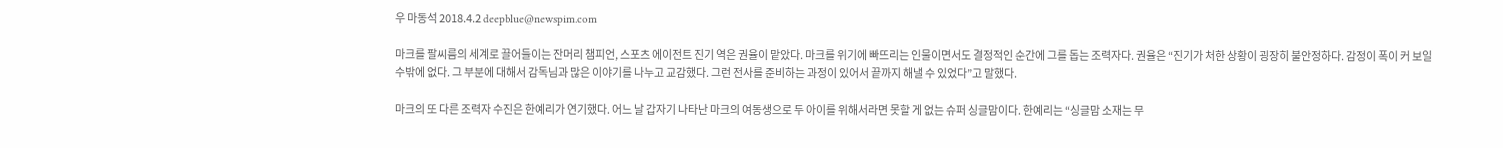우 마동석 2018.4.2 deepblue@newspim.com

마크를 팔씨름의 세계로 끌어들이는 잔머리 챔피언, 스포츠 에이전트 진기 역은 권율이 맡았다. 마크를 위기에 빠뜨리는 인물이면서도 결정적인 순간에 그를 돕는 조력자다. 권율은 “진기가 처한 상황이 굉장히 불안정하다. 감정이 폭이 커 보일 수밖에 없다. 그 부분에 대해서 감독님과 많은 이야기를 나누고 교감했다. 그런 전사를 준비하는 과정이 있어서 끝까지 해낼 수 있었다”고 말했다.

마크의 또 다른 조력자 수진은 한예리가 연기했다. 어느 날 갑자기 나타난 마크의 여동생으로 두 아이를 위해서라면 못할 게 없는 슈퍼 싱글맘이다. 한예리는 “싱글맘 소재는 무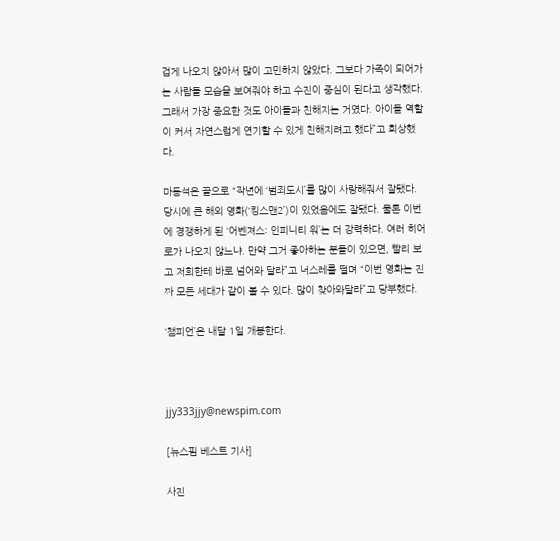겁게 나오지 않아서 많이 고민하지 않았다. 그보다 가족이 되어가는 사람들 모습을 보여줘야 하고 수진이 중심이 된다고 생각했다. 그래서 가장 중요한 것도 아이들과 친해지는 거였다. 아이들 역할이 커서 자연스럽게 연기할 수 있게 친해지려고 했다”고 회상했다.

마동석은 끝으로 “작년에 ‘범죄도시’를 많이 사랑해줘서 잘됐다. 당시에 큰 해외 영화(‘킹스맨2’)이 있었음에도 잘됐다. 물론 이번에 경쟁하게 된 ‘어벤져스: 인피니티 워’는 더 강력하다. 여러 히어로가 나오지 않느냐. 만약 그거 좋아하는 분들이 있으면, 빨리 보고 저희한테 바로 넘어와 달라”고 너스레를 떨며 “이번 영화는 진짜 모든 세대가 같이 볼 수 있다. 많이 찾아와달라”고 당부했다.

‘챔피언’은 내달 1일 개봉한다.



jjy333jjy@newspim.com

[뉴스핌 베스트 기사]

사진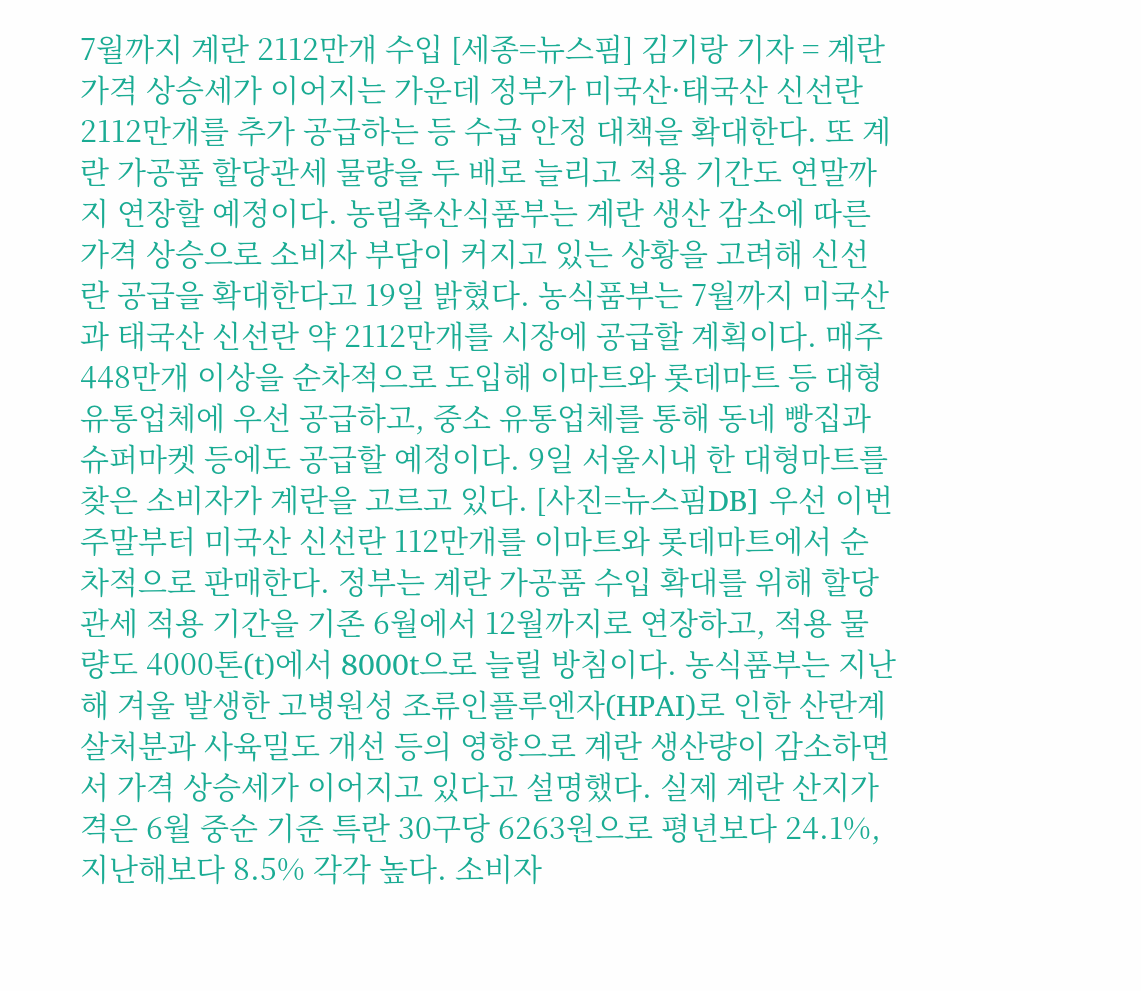7월까지 계란 2112만개 수입 [세종=뉴스핌] 김기랑 기자 = 계란 가격 상승세가 이어지는 가운데 정부가 미국산·태국산 신선란 2112만개를 추가 공급하는 등 수급 안정 대책을 확대한다. 또 계란 가공품 할당관세 물량을 두 배로 늘리고 적용 기간도 연말까지 연장할 예정이다. 농림축산식품부는 계란 생산 감소에 따른 가격 상승으로 소비자 부담이 커지고 있는 상황을 고려해 신선란 공급을 확대한다고 19일 밝혔다. 농식품부는 7월까지 미국산과 태국산 신선란 약 2112만개를 시장에 공급할 계획이다. 매주 448만개 이상을 순차적으로 도입해 이마트와 롯데마트 등 대형 유통업체에 우선 공급하고, 중소 유통업체를 통해 동네 빵집과 슈퍼마켓 등에도 공급할 예정이다. 9일 서울시내 한 대형마트를 찾은 소비자가 계란을 고르고 있다. [사진=뉴스핌DB] 우선 이번 주말부터 미국산 신선란 112만개를 이마트와 롯데마트에서 순차적으로 판매한다. 정부는 계란 가공품 수입 확대를 위해 할당관세 적용 기간을 기존 6월에서 12월까지로 연장하고, 적용 물량도 4000톤(t)에서 8000t으로 늘릴 방침이다. 농식품부는 지난해 겨울 발생한 고병원성 조류인플루엔자(HPAI)로 인한 산란계 살처분과 사육밀도 개선 등의 영향으로 계란 생산량이 감소하면서 가격 상승세가 이어지고 있다고 설명했다. 실제 계란 산지가격은 6월 중순 기준 특란 30구당 6263원으로 평년보다 24.1%, 지난해보다 8.5% 각각 높다. 소비자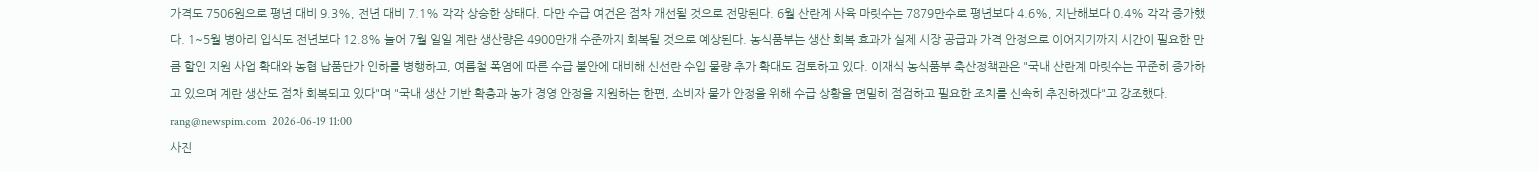가격도 7506원으로 평년 대비 9.3%, 전년 대비 7.1% 각각 상승한 상태다. 다만 수급 여건은 점차 개선될 것으로 전망된다. 6월 산란계 사육 마릿수는 7879만수로 평년보다 4.6%, 지난해보다 0.4% 각각 증가했다. 1~5월 병아리 입식도 전년보다 12.8% 늘어 7월 일일 계란 생산량은 4900만개 수준까지 회복될 것으로 예상된다. 농식품부는 생산 회복 효과가 실제 시장 공급과 가격 안정으로 이어지기까지 시간이 필요한 만큼 할인 지원 사업 확대와 농협 납품단가 인하를 병행하고, 여름철 폭염에 따른 수급 불안에 대비해 신선란 수입 물량 추가 확대도 검토하고 있다. 이재식 농식품부 축산정책관은 "국내 산란계 마릿수는 꾸준히 증가하고 있으며 계란 생산도 점차 회복되고 있다"며 "국내 생산 기반 확충과 농가 경영 안정을 지원하는 한편, 소비자 물가 안정을 위해 수급 상황을 면밀히 점검하고 필요한 조치를 신속히 추진하겠다"고 강조했다. rang@newspim.com  2026-06-19 11:00
사진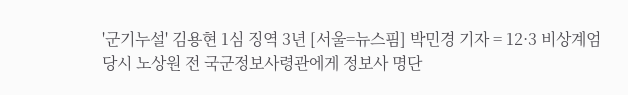'군기누설' 김용현 1심 징역 3년 [서울=뉴스핌] 박민경 기자 = 12·3 비상계엄 당시 노상원 전 국군정보사령관에게 정보사 명단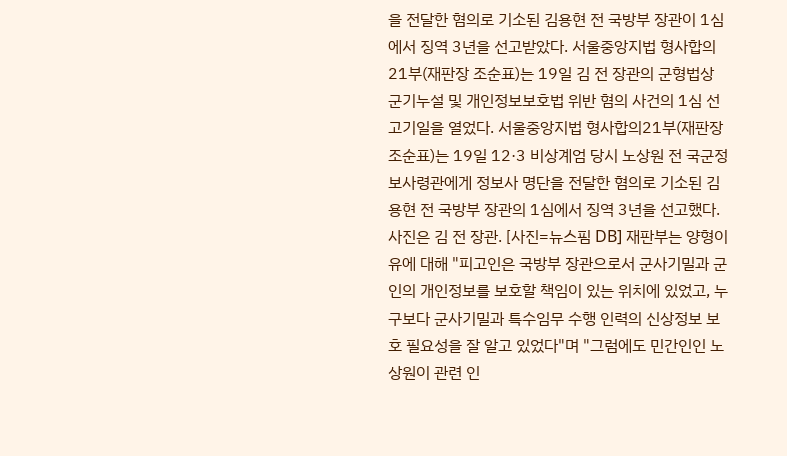을 전달한 혐의로 기소된 김용현 전 국방부 장관이 1심에서 징역 3년을 선고받았다. 서울중앙지법 형사합의21부(재판장 조순표)는 19일 김 전 장관의 군형법상 군기누설 및 개인정보보호법 위반 혐의 사건의 1심 선고기일을 열었다. 서울중앙지법 형사합의21부(재판장 조순표)는 19일 12·3 비상계엄 당시 노상원 전 국군정보사령관에게 정보사 명단을 전달한 혐의로 기소된 김용현 전 국방부 장관의 1심에서 징역 3년을 선고했다. 사진은 김 전 장관. [사진=뉴스핌 DB] 재판부는 양형이유에 대해 "피고인은 국방부 장관으로서 군사기밀과 군인의 개인정보를 보호할 책임이 있는 위치에 있었고, 누구보다 군사기밀과 특수임무 수행 인력의 신상정보 보호 필요성을 잘 알고 있었다"며 "그럼에도 민간인인 노상원이 관련 인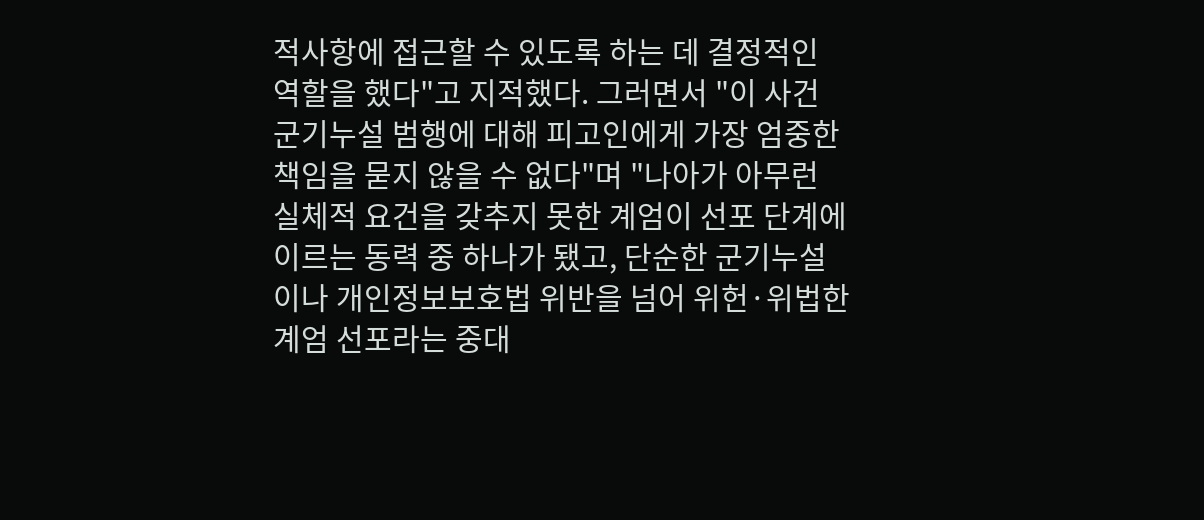적사항에 접근할 수 있도록 하는 데 결정적인 역할을 했다"고 지적했다. 그러면서 "이 사건 군기누설 범행에 대해 피고인에게 가장 엄중한 책임을 묻지 않을 수 없다"며 "나아가 아무런 실체적 요건을 갖추지 못한 계엄이 선포 단계에 이르는 동력 중 하나가 됐고, 단순한 군기누설이나 개인정보보호법 위반을 넘어 위헌·위법한 계엄 선포라는 중대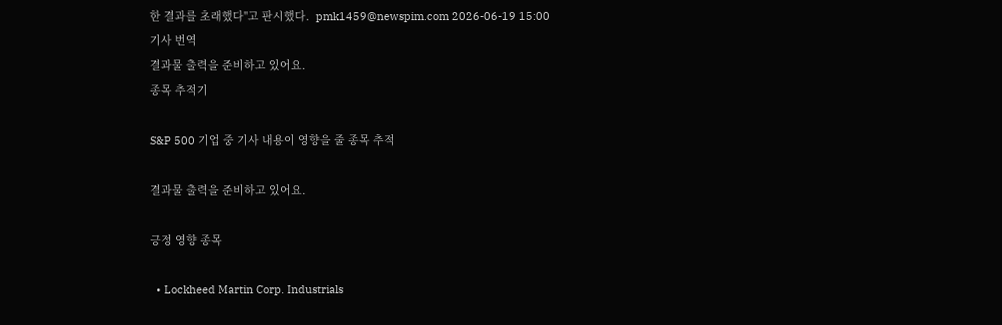한 결과를 초래했다"고 판시했다.  pmk1459@newspim.com 2026-06-19 15:00
기사 번역
결과물 출력을 준비하고 있어요.
종목 추적기

S&P 500 기업 중 기사 내용이 영향을 줄 종목 추적

결과물 출력을 준비하고 있어요.

긍정 영향 종목

  • Lockheed Martin Corp. Industrials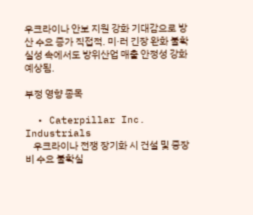우크라이나 안보 지원 강화 기대감으로 방산 수요 증가 직접적. 미·러 긴장 완화 불확실성 속에서도 방위산업 매출 안정성 강화 예상됨.

부정 영향 종목

  • Caterpillar Inc. Industrials
    우크라이나 전쟁 장기화 시 건설 및 중장비 수요 불확실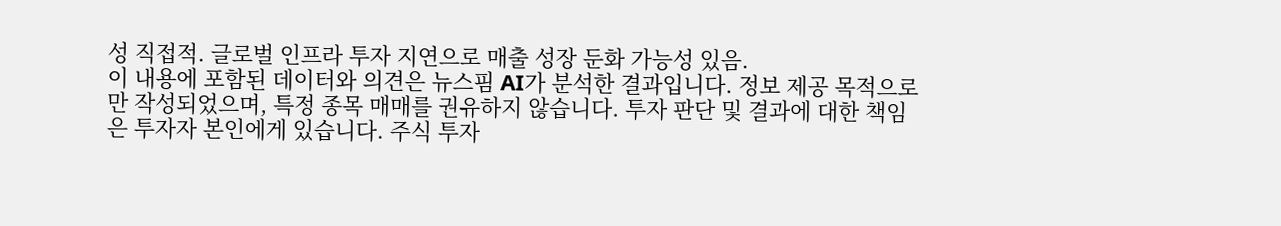성 직접적. 글로벌 인프라 투자 지연으로 매출 성장 둔화 가능성 있음.
이 내용에 포함된 데이터와 의견은 뉴스핌 AI가 분석한 결과입니다. 정보 제공 목적으로만 작성되었으며, 특정 종목 매매를 권유하지 않습니다. 투자 판단 및 결과에 대한 책임은 투자자 본인에게 있습니다. 주식 투자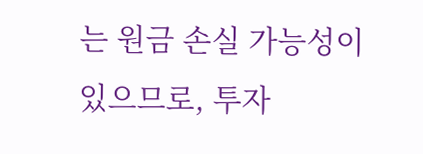는 원금 손실 가능성이 있으므로, 투자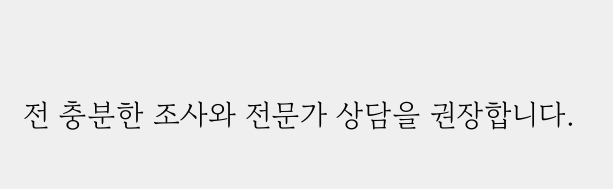전 충분한 조사와 전문가 상담을 권장합니다.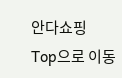안다쇼핑
Top으로 이동